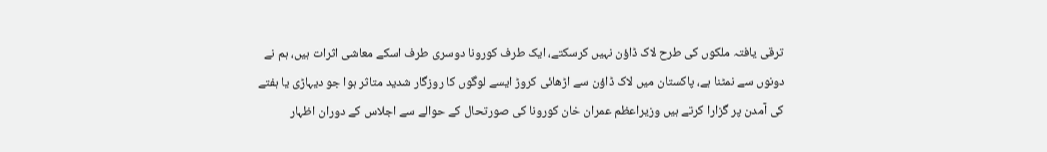ترقی یافتہ ملکوں کی طرح لاک ڈاؤن نہیں کرسکتے، ایک طرف کورونا دوسری طرف اسکے معاشی اثرات ہیں، ہم نے دونوں سے نمٹنا ہے، پاکستان میں لاک ڈاؤن سے اڑھائی کروڑ ایسے لوگوں کا روزگار شدید متاثر ہوا جو دیہاڑی یا ہفتے کی آمدن پر گزارا کرتے ہیں وزیراعظم عمران خان کورونا کی صورتحال کے حوالے سے اجلاس کے دوران اظہار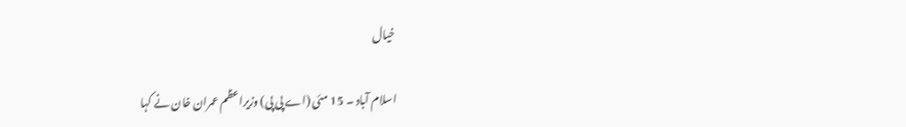خیال

اسلام آباد ۔ 15 مئی (اے پی پی) وزیراعظم عمران خان نے کہا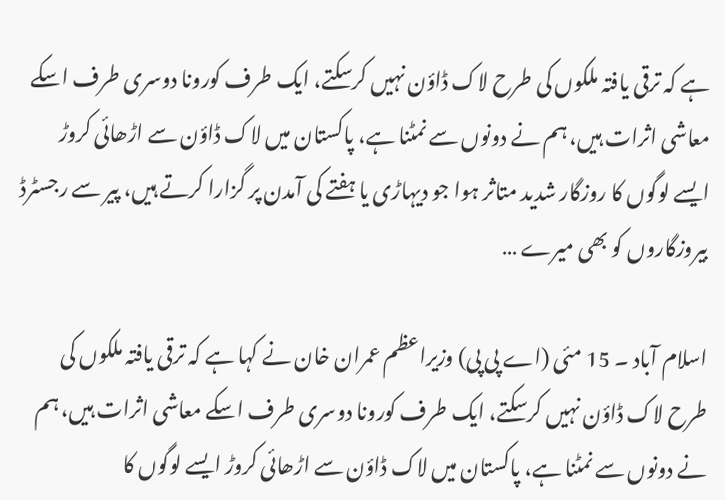ہے کہ ترقی یافتہ ملکوں کی طرح لاک ڈاؤن نہیں کرسکتے، ایک طرف کورونا دوسری طرف اسکے معاشی اثرات ہیں، ہم نے دونوں سے نمٹنا ہے، پاکستان میں لاک ڈاؤن سے اڑھائی کروڑ ایسے لوگوں کا روزگار شدید متاثر ہوا جو دیہاڑی یا ہفتے کی آمدن پر گزارا کرتے ہیں، پیر سے رجسٹرڈ بیروزگاروں کو بھی میرے …

اسلام آباد ۔ 15 مئی (اے پی پی) وزیراعظم عمران خان نے کہا ہے کہ ترقی یافتہ ملکوں کی طرح لاک ڈاؤن نہیں کرسکتے، ایک طرف کورونا دوسری طرف اسکے معاشی اثرات ہیں، ہم نے دونوں سے نمٹنا ہے، پاکستان میں لاک ڈاؤن سے اڑھائی کروڑ ایسے لوگوں کا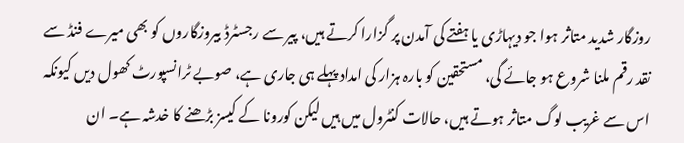روزگار شدید متاثر ہوا جو دیہاڑی یا ہفتے کی آمدن پر گزارا کرتے ہیں، پیر سے رجسٹرڈ بیروزگاروں کو بھی میرے فنڈ سے نقد رقم ملنا شروع ہو جائے گی، مستحقین کو بارہ ہزار کی امداد پہلے ہی جاری ہے، صوبے ٹرانسپورٹ کھول دیں کیونکہ اس سے غریب لوگ متاثر ہوتے ہیں، حالات کنٹرول میں ہیں لیکن کورونا کے کیسز بڑھنے کا خدشہ ہے۔ ان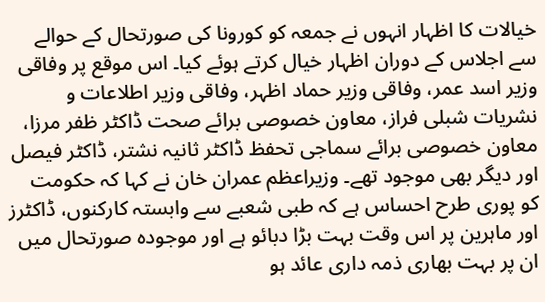خیالات کا اظہار انہوں نے جمعہ کو کورونا کی صورتحال کے حوالے سے اجلاس کے دوران اظہار خیال کرتے ہوئے کیا۔ اس موقع پر وفاقی وزیر اسد عمر، وفاقی وزیر حماد اظہر، وفاقی وزیر اطلاعات و نشریات شبلی فراز، معاون خصوصی برائے صحت ڈاکٹر ظفر مرزا، معاون خصوصی برائے سماجی تحفظ ڈاکٹر ثانیہ نشتر، ڈاکٹر فیصل اور دیگر بھی موجود تھے۔ وزیراعظم عمران خان نے کہا کہ حکومت کو پوری طرح احساس ہے کہ طبی شعبے سے وابستہ کارکنوں، ڈاکٹرز اور ماہرین پر اس وقت بہت بڑا دبائو ہے اور موجودہ صورتحال میں ان پر بہت بھاری ذمہ داری عائد ہو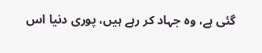گئی ہے، وہ جہاد کر رہے ہیں، پوری دنیا اس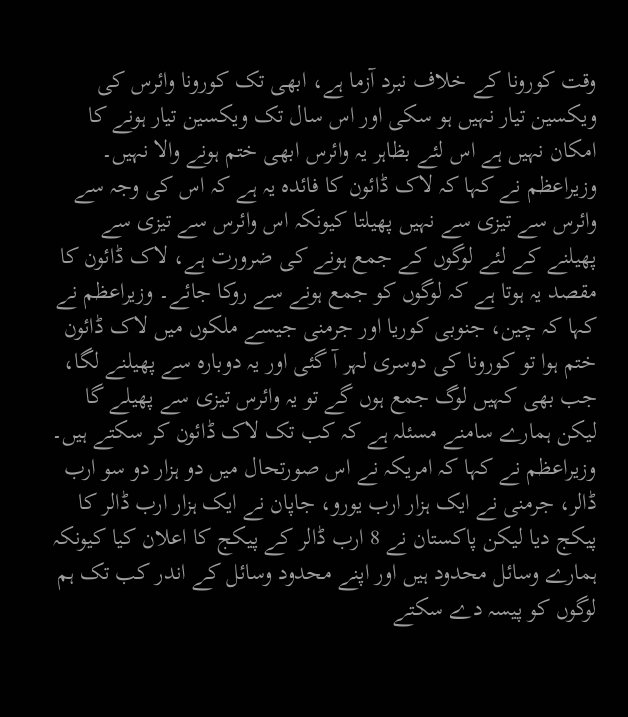وقت کورونا کے خلاف نبرد آزما ہے، ابھی تک کورونا وائرس کی ویکسین تیار نہیں ہو سکی اور اس سال تک ویکسین تیار ہونے کا امکان نہیں ہے اس لئے بظاہر یہ وائرس ابھی ختم ہونے والا نہیں۔ وزیراعظم نے کہا کہ لاک ڈائون کا فائدہ یہ ہے کہ اس کی وجہ سے وائرس سے تیزی سے نہیں پھیلتا کیونکہ اس وائرس سے تیزی سے پھیلنے کے لئے لوگوں کے جمع ہونے کی ضرورت ہے، لاک ڈائون کا مقصد یہ ہوتا ہے کہ لوگوں کو جمع ہونے سے روکا جائے۔ وزیراعظم نے کہا کہ چین، جنوبی کوریا اور جرمنی جیسے ملکوں میں لاک ڈائون ختم ہوا تو کورونا کی دوسری لہر آ گئی اور یہ دوبارہ سے پھیلنے لگا، جب بھی کہیں لوگ جمع ہوں گے تو یہ وائرس تیزی سے پھیلے گا لیکن ہمارے سامنے مسئلہ ہے کہ کب تک لاک ڈائون کر سکتے ہیں۔ وزیراعظم نے کہا کہ امریکہ نے اس صورتحال میں دو ہزار دو سو ارب ڈالر، جرمنی نے ایک ہزار ارب یورو، جاپان نے ایک ہزار ارب ڈالر کا پیکج دیا لیکن پاکستان نے 8 ارب ڈالر کے پیکج کا اعلان کیا کیونکہ ہمارے وسائل محدود ہیں اور اپنے محدود وسائل کے اندر کب تک ہم لوگوں کو پیسہ دے سکتے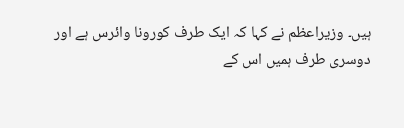ہیں۔ وزیراعظم نے کہا کہ ایک طرف کورونا وائرس ہے اور دوسری طرف ہمیں اس کے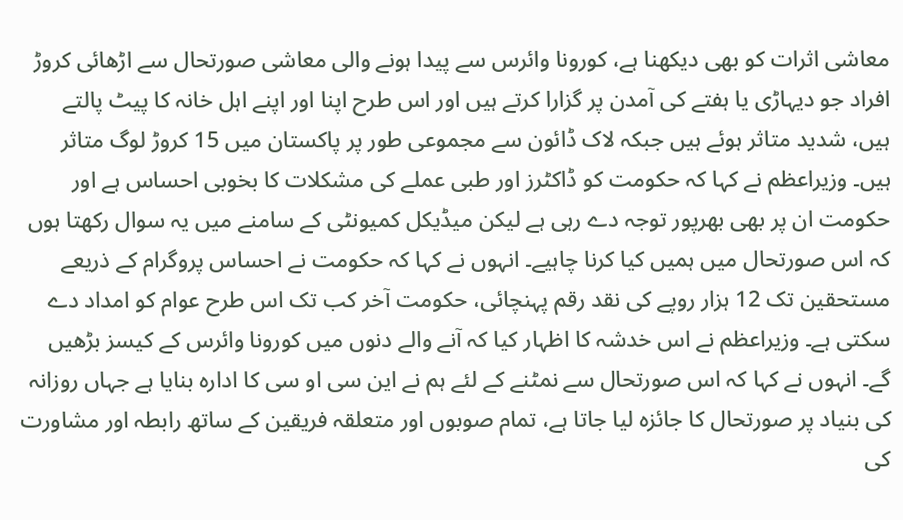معاشی اثرات کو بھی دیکھنا ہے، کورونا وائرس سے پیدا ہونے والی معاشی صورتحال سے اڑھائی کروڑ افراد جو دیہاڑی یا ہفتے کی آمدن پر گزارا کرتے ہیں اور اس طرح اپنا اور اپنے اہل خانہ کا پیٹ پالتے ہیں، شدید متاثر ہوئے ہیں جبکہ لاک ڈائون سے مجموعی طور پر پاکستان میں 15 کروڑ لوگ متاثر ہیں۔ وزیراعظم نے کہا کہ حکومت کو ڈاکٹرز اور طبی عملے کی مشکلات کا بخوبی احساس ہے اور حکومت ان پر بھی بھرپور توجہ دے رہی ہے لیکن میڈیکل کمیونٹی کے سامنے میں یہ سوال رکھتا ہوں کہ اس صورتحال میں ہمیں کیا کرنا چاہیے۔ انہوں نے کہا کہ حکومت نے احساس پروگرام کے ذریعے مستحقین تک 12 ہزار روپے کی نقد رقم پہنچائی، حکومت آخر کب تک اس طرح عوام کو امداد دے سکتی ہے۔ وزیراعظم نے اس خدشہ کا اظہار کیا کہ آنے والے دنوں میں کورونا وائرس کے کیسز بڑھیں گے۔ انہوں نے کہا کہ اس صورتحال سے نمٹنے کے لئے ہم نے این سی او سی کا ادارہ بنایا ہے جہاں روزانہ کی بنیاد پر صورتحال کا جائزہ لیا جاتا ہے، تمام صوبوں اور متعلقہ فریقین کے ساتھ رابطہ اور مشاورت کی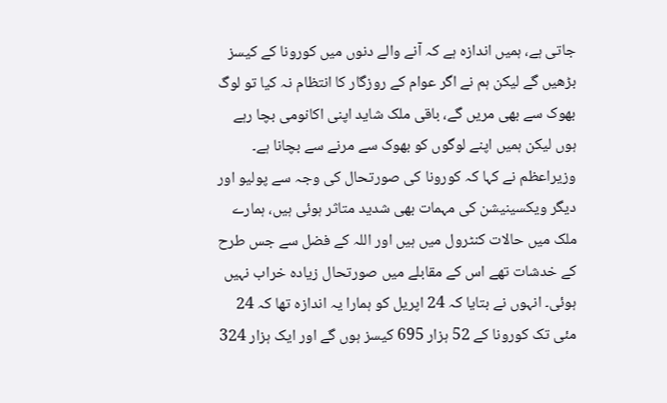جاتی ہے، ہمیں اندازہ ہے کہ آنے والے دنوں میں کورونا کے کیسز بڑھیں گے لیکن ہم نے اگر عوام کے روزگار کا انتظام نہ کیا تو لوگ بھوک سے بھی مریں گے، باقی ملک شاید اپنی اکانومی بچا رہے ہوں لیکن ہمیں اپنے لوگوں کو بھوک سے مرنے سے بچانا ہے۔ وزیراعظم نے کہا کہ کورونا کی صورتحال کی وجہ سے پولیو اور دیگر ویکسینیشن کی مہمات بھی شدید متاثر ہوئی ہیں، ہمارے ملک میں حالات کنٹرول میں ہیں اور اللہ کے فضل سے جس طرح کے خدشات تھے اس کے مقابلے میں صورتحال زیادہ خراب نہیں ہوئی۔ انہوں نے بتایا کہ 24 اپریل کو ہمارا یہ اندازہ تھا کہ 24 مئی تک کورونا کے 52 ہزار 695 کیسز ہوں گے اور ایک ہزار 324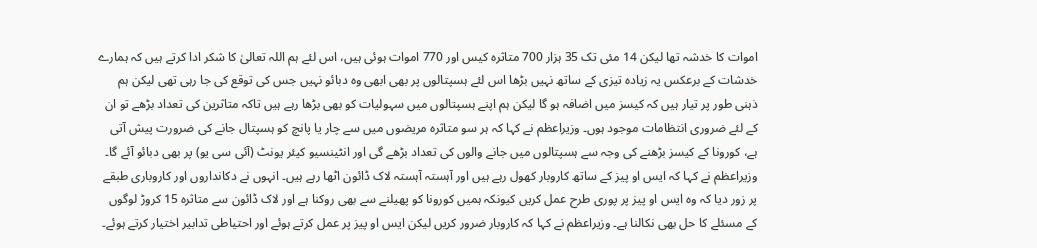اموات کا خدشہ تھا لیکن 14 مئی تک 35 ہزار 700 متاثرہ کیس اور 770 اموات ہوئی ہیں، اس لئے ہم اللہ تعالیٰ کا شکر ادا کرتے ہیں کہ ہمارے خدشات کے برعکس یہ زیادہ تیزی کے ساتھ نہیں بڑھا اس لئے ہسپتالوں پر بھی ابھی وہ دبائو نہیں جس کی توقع کی جا رہی تھی لیکن ہم ذہنی طور پر تیار ہیں کہ کیسز میں اضافہ ہو گا لیکن ہم اپنے ہسپتالوں میں سہولیات کو بھی بڑھا رہے ہیں تاکہ متاثرین کی تعداد بڑھے تو ان کے لئے ضروری انتظامات موجود ہوں۔ وزیراعظم نے کہا کہ ہر سو متاثرہ مریضوں میں سے چار یا پانچ کو ہسپتال جانے کی ضرورت پیش آتی ہے، کورونا کے کیسز بڑھنے کی وجہ سے ہسپتالوں میں جانے والوں کی تعداد بڑھے گی اور انٹینسیو کیئر یونٹ (آئی سی یو) پر بھی دبائو آئے گا۔ وزیراعظم نے کہا کہ ایس او پیز کے ساتھ کاروبار کھول رہے ہیں اور آہستہ آہستہ لاک ڈائون اٹھا رہے ہیں۔ انہوں نے دکانداروں اور کاروباری طبقے پر زور دیا کہ وہ ایس او پیز پر پوری طرح عمل کریں کیونکہ ہمیں کورونا کو پھیلنے سے بھی روکنا ہے اور لاک ڈائون سے متاثرہ 15 کروڑ لوگوں کے مسئلے کا حل بھی نکالنا ہے۔ وزیراعظم نے کہا کہ کاروبار ضرور کریں لیکن ایس او پیز پر عمل کرتے ہوئے اور احتیاطی تدابیر اختیار کرتے ہوئے۔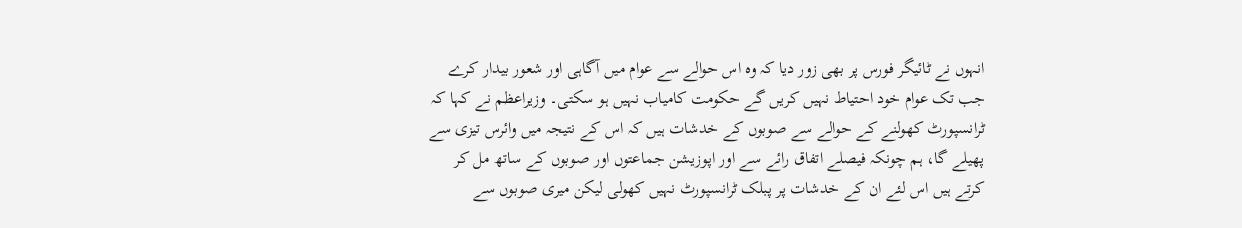انہوں نے ٹائیگر فورس پر بھی زور دیا کہ وہ اس حوالے سے عوام میں آگاہی اور شعور بیدار کرے جب تک عوام خود احتیاط نہیں کریں گے حکومت کامیاب نہیں ہو سکتی۔ وزیراعظم نے کہا کہ ٹرانسپورٹ کھولنے کے حوالے سے صوبوں کے خدشات ہیں کہ اس کے نتیجہ میں وائرس تیزی سے پھیلے گا، ہم چونکہ فیصلے اتفاق رائے سے اور اپوزیشن جماعتوں اور صوبوں کے ساتھ مل کر کرتے ہیں اس لئے ان کے خدشات پر پبلک ٹرانسپورٹ نہیں کھولی لیکن میری صوبوں سے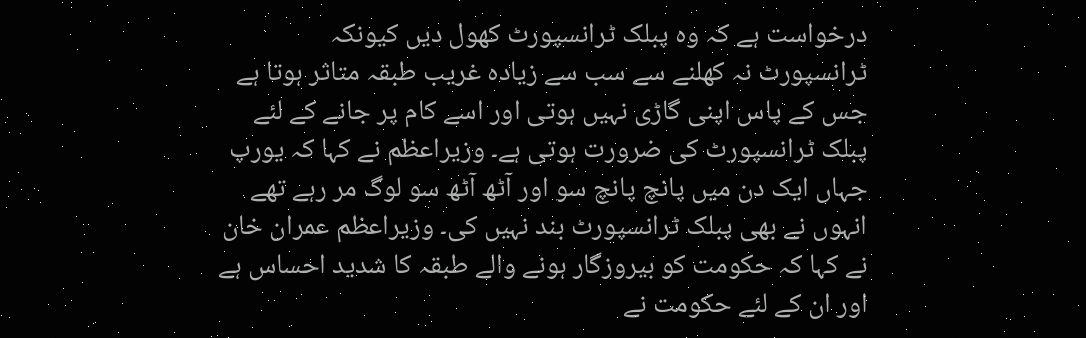درخواست ہے کہ وہ پبلک ٹرانسپورٹ کھول دیں کیونکہ ٹرانسپورٹ نہ کھلنے سے سب سے زیادہ غریب طبقہ متاثر ہوتا ہے جس کے پاس اپنی گاڑی نہیں ہوتی اور اسے کام پر جانے کے لئے پبلک ٹرانسپورٹ کی ضرورت ہوتی ہے۔ وزیراعظم نے کہا کہ یورپ جہاں ایک دن میں پانچ پانچ سو اور آٹھ آٹھ سو لوگ مر رہے تھے انہوں نے بھی پبلک ٹرانسپورٹ بند نہیں کی۔ وزیراعظم عمران خان نے کہا کہ حکومت کو بیروزگار ہونے والے طبقہ کا شدید احساس ہے اور ان کے لئے حکومت نے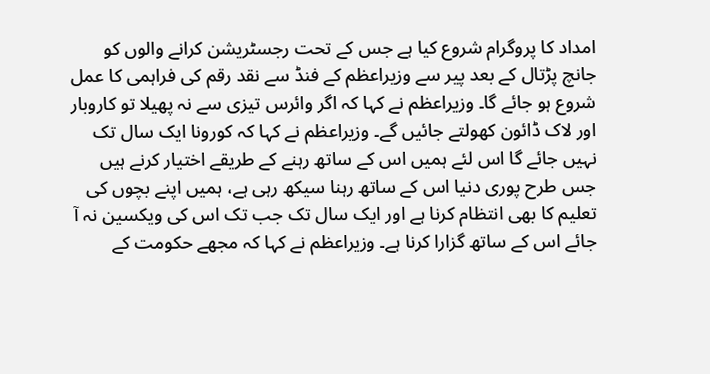امداد کا پروگرام شروع کیا ہے جس کے تحت رجسٹریشن کرانے والوں کو جانچ پڑتال کے بعد پیر سے وزیراعظم کے فنڈ سے نقد رقم کی فراہمی کا عمل شروع ہو جائے گا۔ وزیراعظم نے کہا کہ اگر وائرس تیزی سے نہ پھیلا تو کاروبار اور لاک ڈائون کھولتے جائیں گے۔ وزیراعظم نے کہا کہ کورونا ایک سال تک نہیں جائے گا اس لئے ہمیں اس کے ساتھ رہنے کے طریقے اختیار کرنے ہیں جس طرح پوری دنیا اس کے ساتھ رہنا سیکھ رہی ہے، ہمیں اپنے بچوں کی تعلیم کا بھی انتظام کرنا ہے اور ایک سال تک جب تک اس کی ویکسین نہ آ جائے اس کے ساتھ گزارا کرنا ہے۔ وزیراعظم نے کہا کہ مجھے حکومت کے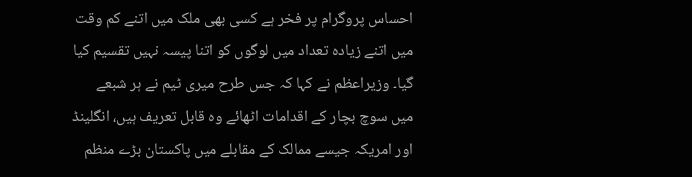احساس پروگرام پر فخر ہے کسی بھی ملک میں اتنے کم وقت میں اتنے زیادہ تعداد میں لوگوں کو اتنا پیسہ نہیں تقسیم کیا گیا۔ وزیراعظم نے کہا کہ جس طرح میری ٹیم نے ہر شبعے میں سوچ بچار کے اقدامات اٹھائے وہ قابل تعریف ہیں، انگلینڈ اور امریکہ جیسے ممالک کے مقابلے میں پاکستان بڑے منظم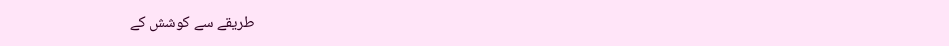طریقے سے کوشش کے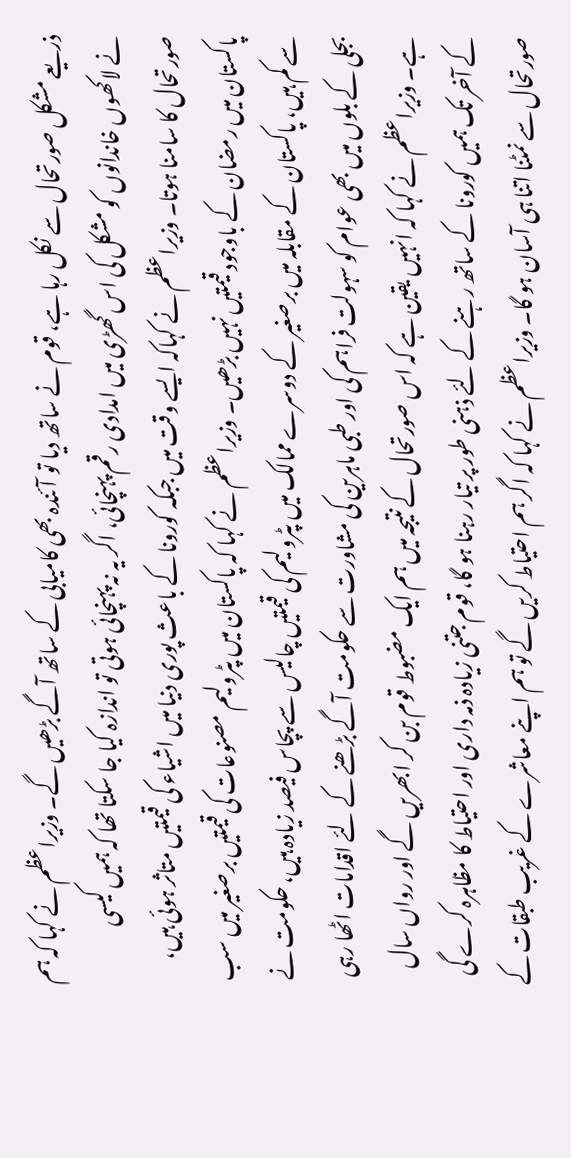ذریعے مشکل صورتحال سے نکل رہا ہے، قوم نے ساتھ دیا تو آئندہ بھی کامیابی کے ساتھ آگے بڑھیں گے۔ وزیراعظم نے کہا کہ ہم نے لاکھوں خاندانوں کو مشکل کی اس گھڑی میں امدادی رقم پہنچائی، اگر یہ نہ پہنچائی ہوتی تو اندازہ کیا جا سکتا تھا کہ ہمیں کیسی صورتحال کا سامنا ہوتا۔ وزیراعظم نے کہاکہ ایسے وقت میں جبکہ کورونا کے باعث پوری دنیا میں اشیاء کی قیمتیں متاثر ہوئی ہیں، پاکستان میں رمضان کے باوجود قیمتیں نہیں بڑھیں۔ وزیراعظم نے کہا کہ پاکستان میں پٹرولیم مصنوعات کی قیمتیں برصغیر میں سب سے کم ہیں، پاکستان کے مقابلہ میں برصغیر کے دوسرے ممالک میں پٹرولیم کی قیمتیں چالیس سے پچاس فیصد زیادہ ہیں، حکومت نے بجلی کے بلوں میں بھی عوام کو سہولت فراہم کی اور طبی ماہرین کی مشاورت سے حکومت آگے بڑھنے کے لئے اقدامات اٹھا رہی ہے۔ وزیراعظم نے کہا کہ انہیں یقین ہے کہ اس صورتحال کے نتیجہ میں ہم ایک مضبوط قوم بن کر ابھریں گے اور رواں سال کے آخر تک ہمیں کورونا کے ساتھ رہنے کے لئے ذہنی طور پر تیار رہنا ہو گا، قوم جتنی زیادہ ذمہ داری اور احتیاط کا مظاہرہ کرے گی صورتحال سے نمٹنا اتنا ہی آسان ہو گا۔ وزیراعظم نے کہا کہ اگر ہم احتیاط کریں گے تو ہم اپنے معاشرے کے غریب طبقات کے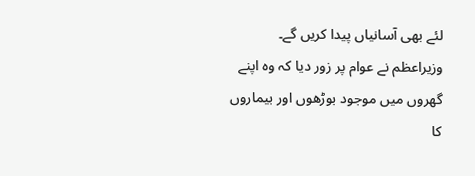لئے بھی آسانیاں پیدا کریں گے۔ وزیراعظم نے عوام پر زور دیا کہ وہ اپنے گھروں میں موجود بوڑھوں اور بیماروں کا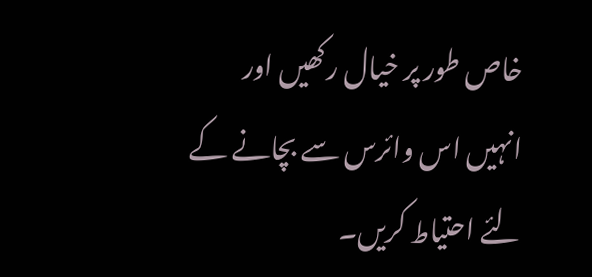خاص طور پر خیال رکھیں اور انہیں اس وائرس سے بچانے کے لئے احتیاط کریں۔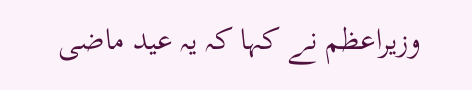وزیراعظم نے کہا کہ یہ عید ماضی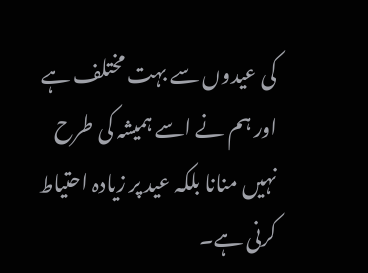کی عیدوں سے بہت مختلف ہے اور ہم نے اسے ہمیشہ کی طرح نہیں منانا بلکہ عید پر زیادہ احتیاط کرنی ہے۔